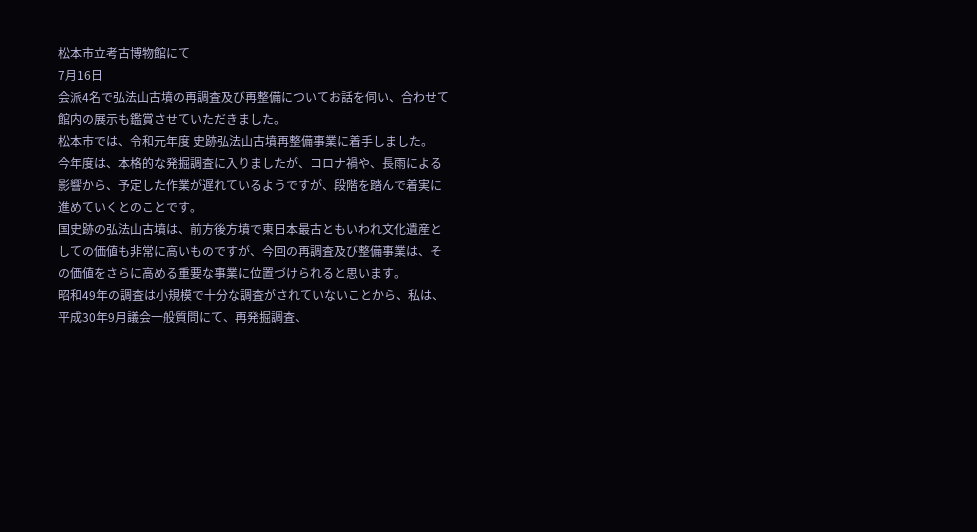松本市立考古博物館にて
7月16日
会派4名で弘法山古墳の再調査及び再整備についてお話を伺い、合わせて館内の展示も鑑賞させていただきました。
松本市では、令和元年度 史跡弘法山古墳再整備事業に着手しました。
今年度は、本格的な発掘調査に入りましたが、コロナ禍や、長雨による影響から、予定した作業が遅れているようですが、段階を踏んで着実に進めていくとのことです。
国史跡の弘法山古墳は、前方後方墳で東日本最古ともいわれ文化遺産としての価値も非常に高いものですが、今回の再調査及び整備事業は、その価値をさらに高める重要な事業に位置づけられると思います。
昭和49年の調査は小規模で十分な調査がされていないことから、私は、平成30年9月議会一般質問にて、再発掘調査、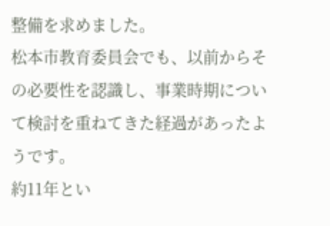整備を求めました。
松本市教育委員会でも、以前からその必要性を認識し、事業時期について検討を重ねてきた経過があったようです。
約11年とい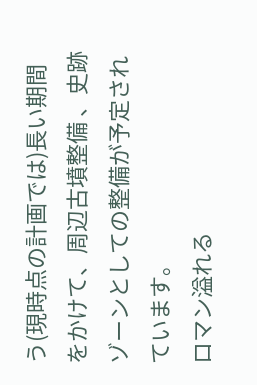う(現時点の計画では)長い期間をかけて、周辺古墳整備 、史跡ゾーンとしての整備が予定されています。
ロマン溢れる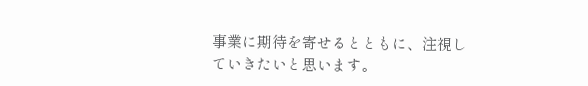事業に期待を寄せるとともに、注視していきたいと思います。